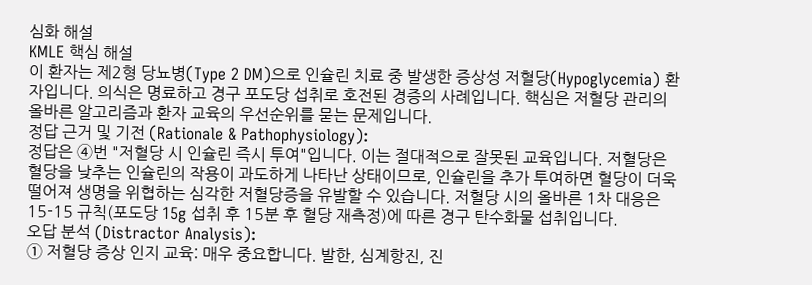심화 해설
KMLE 핵심 해설
이 환자는 제2형 당뇨병(Type 2 DM)으로 인슐린 치료 중 발생한 증상성 저혈당(Hypoglycemia) 환자입니다. 의식은 명료하고 경구 포도당 섭취로 호전된 경증의 사례입니다. 핵심은 저혈당 관리의 올바른 알고리즘과 환자 교육의 우선순위를 묻는 문제입니다.
정답 근거 및 기전 (Rationale & Pathophysiology):
정답은 ④번 "저혈당 시 인슐린 즉시 투여"입니다. 이는 절대적으로 잘못된 교육입니다. 저혈당은 혈당을 낮추는 인슐린의 작용이 과도하게 나타난 상태이므로, 인슐린을 추가 투여하면 혈당이 더욱 떨어져 생명을 위협하는 심각한 저혈당증을 유발할 수 있습니다. 저혈당 시의 올바른 1차 대응은 15-15 규칙(포도당 15g 섭취 후 15분 후 혈당 재측정)에 따른 경구 탄수화물 섭취입니다.
오답 분석 (Distractor Analysis):
① 저혈당 증상 인지 교육: 매우 중요합니다. 발한, 심계항진, 진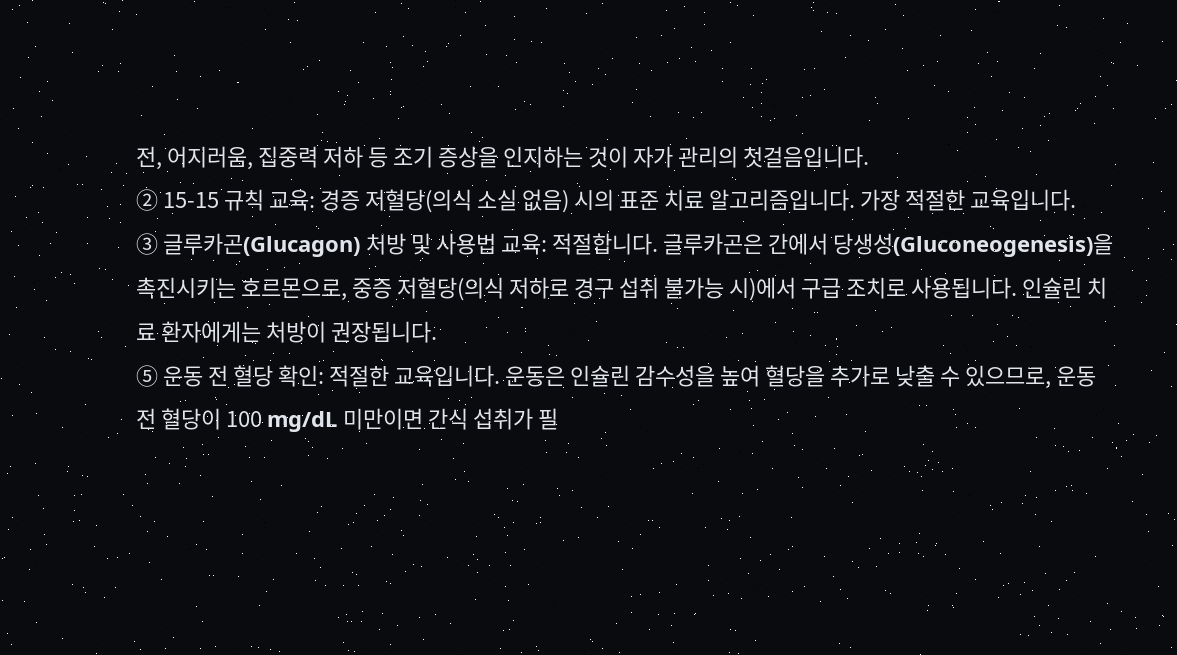전, 어지러움, 집중력 저하 등 조기 증상을 인지하는 것이 자가 관리의 첫걸음입니다.
② 15-15 규칙 교육: 경증 저혈당(의식 소실 없음) 시의 표준 치료 알고리즘입니다. 가장 적절한 교육입니다.
③ 글루카곤(Glucagon) 처방 및 사용법 교육: 적절합니다. 글루카곤은 간에서 당생성(Gluconeogenesis)을 촉진시키는 호르몬으로, 중증 저혈당(의식 저하로 경구 섭취 불가능 시)에서 구급 조치로 사용됩니다. 인슐린 치료 환자에게는 처방이 권장됩니다.
⑤ 운동 전 혈당 확인: 적절한 교육입니다. 운동은 인슐린 감수성을 높여 혈당을 추가로 낮출 수 있으므로, 운동 전 혈당이 100 mg/dL 미만이면 간식 섭취가 필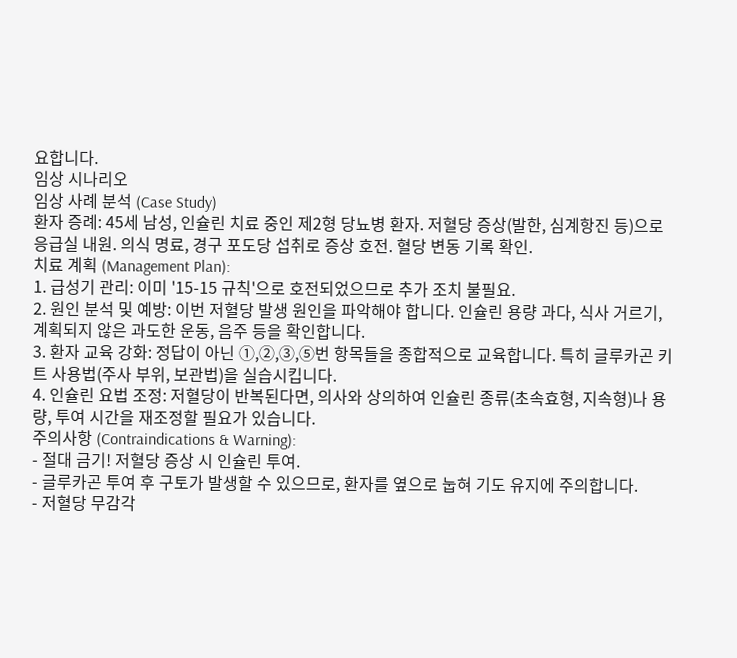요합니다.
임상 시나리오
임상 사례 분석 (Case Study)
환자 증례: 45세 남성, 인슐린 치료 중인 제2형 당뇨병 환자. 저혈당 증상(발한, 심계항진 등)으로 응급실 내원. 의식 명료, 경구 포도당 섭취로 증상 호전. 혈당 변동 기록 확인.
치료 계획 (Management Plan):
1. 급성기 관리: 이미 '15-15 규칙'으로 호전되었으므로 추가 조치 불필요.
2. 원인 분석 및 예방: 이번 저혈당 발생 원인을 파악해야 합니다. 인슐린 용량 과다, 식사 거르기, 계획되지 않은 과도한 운동, 음주 등을 확인합니다.
3. 환자 교육 강화: 정답이 아닌 ①,②,③,⑤번 항목들을 종합적으로 교육합니다. 특히 글루카곤 키트 사용법(주사 부위, 보관법)을 실습시킵니다.
4. 인슐린 요법 조정: 저혈당이 반복된다면, 의사와 상의하여 인슐린 종류(초속효형, 지속형)나 용량, 투여 시간을 재조정할 필요가 있습니다.
주의사항 (Contraindications & Warning):
- 절대 금기! 저혈당 증상 시 인슐린 투여.
- 글루카곤 투여 후 구토가 발생할 수 있으므로, 환자를 옆으로 눕혀 기도 유지에 주의합니다.
- 저혈당 무감각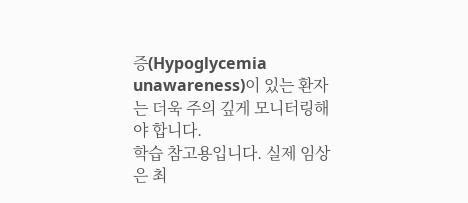증(Hypoglycemia unawareness)이 있는 환자는 더욱 주의 깊게 모니터링해야 합니다.
학습 참고용입니다. 실제 임상은 최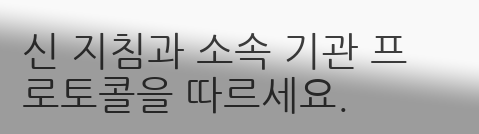신 지침과 소속 기관 프로토콜을 따르세요.